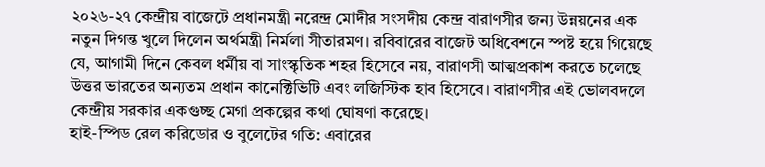২০২৬-২৭ কেন্দ্রীয় বাজেটে প্রধানমন্ত্রী নরেন্দ্র মোদীর সংসদীয় কেন্দ্র বারাণসীর জন্য উন্নয়নের এক নতুন দিগন্ত খুলে দিলেন অর্থমন্ত্রী নির্মলা সীতারমণ। রবিবারের বাজেট অধিবেশনে স্পষ্ট হয়ে গিয়েছে যে, আগামী দিনে কেবল ধর্মীয় বা সাংস্কৃতিক শহর হিসেবে নয়, বারাণসী আত্মপ্রকাশ করতে চলেছে উত্তর ভারতের অন্যতম প্রধান কানেক্টিভিটি এবং লজিস্টিক হাব হিসেবে। বারাণসীর এই ভোলবদলে কেন্দ্রীয় সরকার একগুচ্ছ মেগা প্রকল্পের কথা ঘোষণা করেছে।
হাই-স্পিড রেল করিডোর ও বুলেটের গতি: এবারের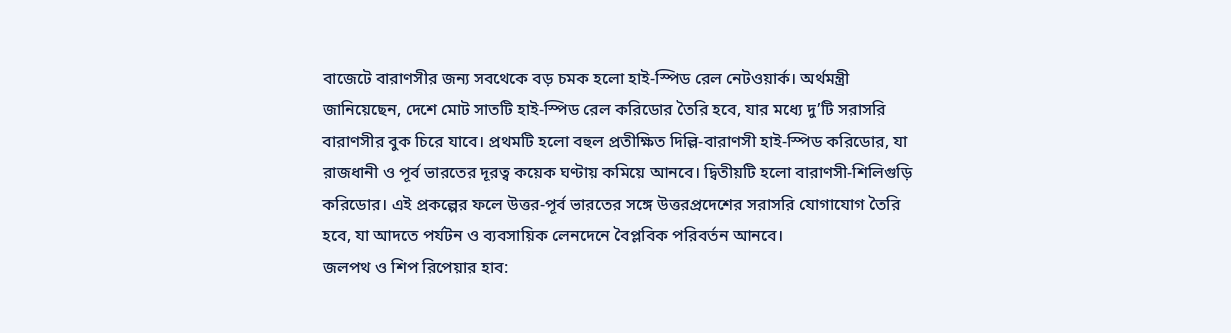বাজেটে বারাণসীর জন্য সবথেকে বড় চমক হলো হাই-স্পিড রেল নেটওয়ার্ক। অর্থমন্ত্রী জানিয়েছেন, দেশে মোট সাতটি হাই-স্পিড রেল করিডোর তৈরি হবে, যার মধ্যে দু’টি সরাসরি বারাণসীর বুক চিরে যাবে। প্রথমটি হলো বহুল প্রতীক্ষিত দিল্লি-বারাণসী হাই-স্পিড করিডোর, যা রাজধানী ও পূর্ব ভারতের দূরত্ব কয়েক ঘণ্টায় কমিয়ে আনবে। দ্বিতীয়টি হলো বারাণসী-শিলিগুড়ি করিডোর। এই প্রকল্পের ফলে উত্তর-পূর্ব ভারতের সঙ্গে উত্তরপ্রদেশের সরাসরি যোগাযোগ তৈরি হবে, যা আদতে পর্যটন ও ব্যবসায়িক লেনদেনে বৈপ্লবিক পরিবর্তন আনবে।
জলপথ ও শিপ রিপেয়ার হাব: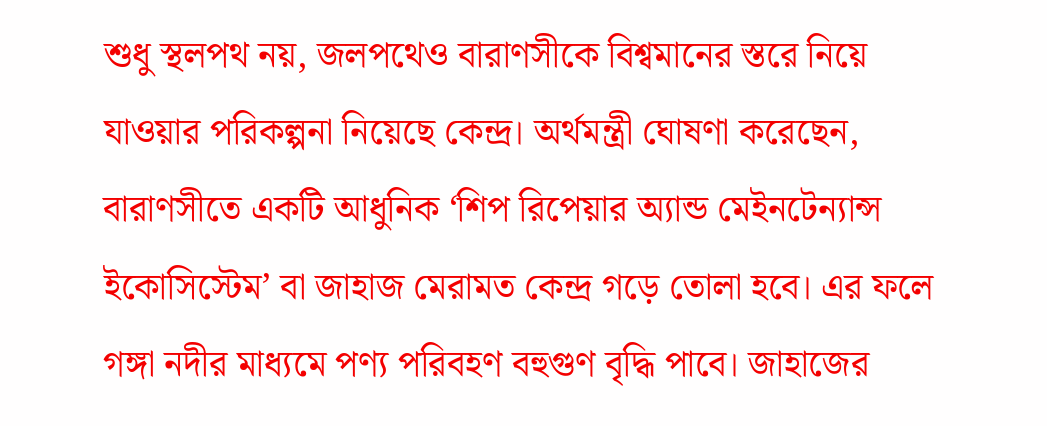শুধু স্থলপথ নয়, জলপথেও বারাণসীকে বিশ্বমানের স্তরে নিয়ে যাওয়ার পরিকল্পনা নিয়েছে কেন্দ্র। অর্থমন্ত্রী ঘোষণা করেছেন, বারাণসীতে একটি আধুনিক ‘শিপ রিপেয়ার অ্যান্ড মেইনটেন্যান্স ইকোসিস্টেম’ বা জাহাজ মেরামত কেন্দ্র গড়ে তোলা হবে। এর ফলে গঙ্গা নদীর মাধ্যমে পণ্য পরিবহণ বহুগুণ বৃদ্ধি পাবে। জাহাজের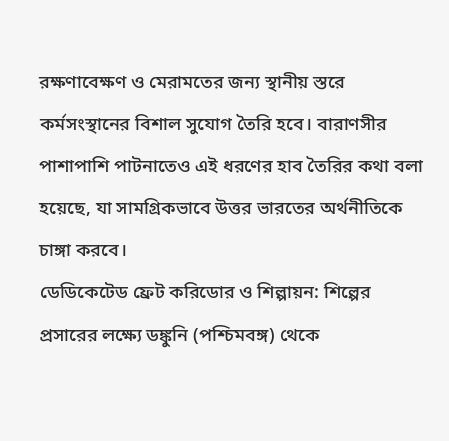রক্ষণাবেক্ষণ ও মেরামতের জন্য স্থানীয় স্তরে কর্মসংস্থানের বিশাল সুযোগ তৈরি হবে। বারাণসীর পাশাপাশি পাটনাতেও এই ধরণের হাব তৈরির কথা বলা হয়েছে, যা সামগ্রিকভাবে উত্তর ভারতের অর্থনীতিকে চাঙ্গা করবে।
ডেডিকেটেড ফ্রেট করিডোর ও শিল্পায়ন: শিল্পের প্রসারের লক্ষ্যে ডঙ্কুনি (পশ্চিমবঙ্গ) থেকে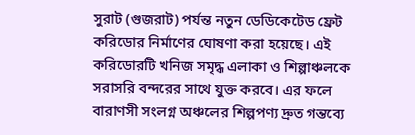সুরাট (গুজরাট) পর্যন্ত নতুন ডেডিকেটেড ফ্রেট করিডোর নির্মাণের ঘোষণা করা হয়েছে। এই করিডোরটি খনিজ সমৃদ্ধ এলাকা ও শিল্পাঞ্চলকে সরাসরি বন্দরের সাথে যুক্ত করবে। এর ফলে বারাণসী সংলগ্ন অঞ্চলের শিল্পপণ্য দ্রুত গন্তব্যে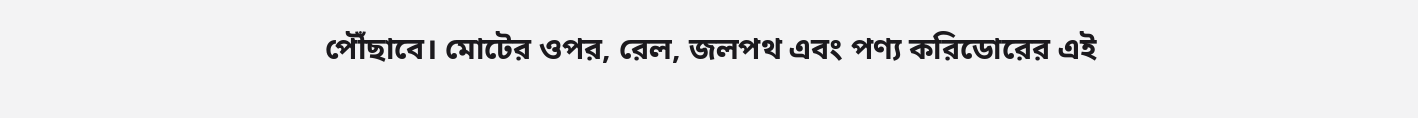পৌঁছাবে। মোটের ওপর, রেল, জলপথ এবং পণ্য করিডোরের এই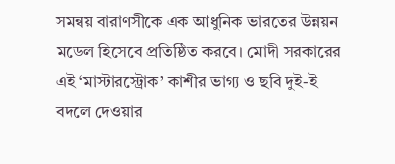সমন্বয় বারাণসীকে এক আধুনিক ভারতের উন্নয়ন মডেল হিসেবে প্রতিষ্ঠিত করবে। মোদী সরকারের এই ‘মাস্টারস্ট্রোক’ কাশীর ভাগ্য ও ছবি দুই-ই বদলে দেওয়ার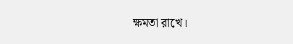ক্ষমতা রাখে।